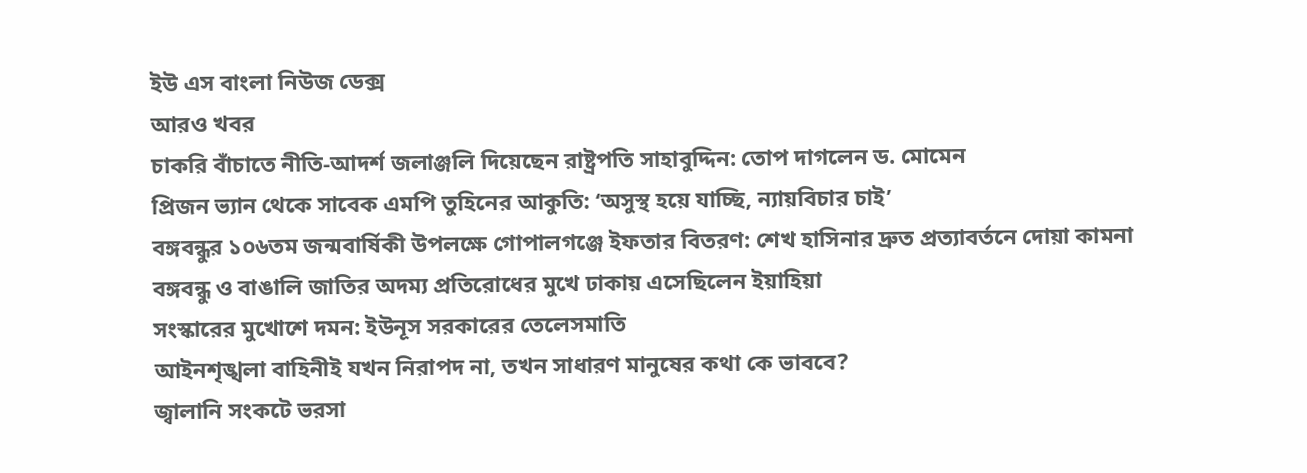ইউ এস বাংলা নিউজ ডেক্স
আরও খবর
চাকরি বাঁচাতে নীতি-আদর্শ জলাঞ্জলি দিয়েছেন রাষ্ট্রপতি সাহাবুদ্দিন: তোপ দাগলেন ড. মোমেন
প্রিজন ভ্যান থেকে সাবেক এমপি তুহিনের আকুতি: ‘অসুস্থ হয়ে যাচ্ছি, ন্যায়বিচার চাই’
বঙ্গবন্ধুর ১০৬তম জন্মবার্ষিকী উপলক্ষে গোপালগঞ্জে ইফতার বিতরণ: শেখ হাসিনার দ্রুত প্রত্যাবর্তনে দোয়া কামনা
বঙ্গবন্ধু ও বাঙালি জাতির অদম্য প্রতিরোধের মুখে ঢাকায় এসেছিলেন ইয়াহিয়া
সংস্কারের মুখোশে দমন: ইউনূস সরকারের তেলেসমাতি
আইনশৃঙ্খলা বাহিনীই যখন নিরাপদ না, তখন সাধারণ মানুষের কথা কে ভাববে?
জ্বালানি সংকটে ভরসা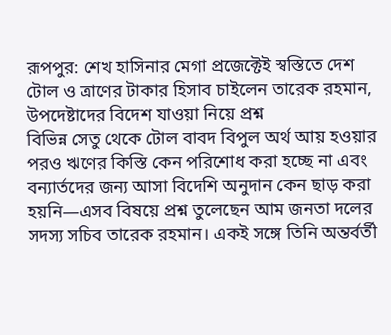রূপপুর: শেখ হাসিনার মেগা প্রজেক্টেই স্বস্তিতে দেশ
টোল ও ত্রাণের টাকার হিসাব চাইলেন তারেক রহমান, উপদেষ্টাদের বিদেশ যাওয়া নিয়ে প্রশ্ন
বিভিন্ন সেতু থেকে টোল বাবদ বিপুল অর্থ আয় হওয়ার পরও ঋণের কিস্তি কেন পরিশোধ করা হচ্ছে না এবং বন্যার্তদের জন্য আসা বিদেশি অনুদান কেন ছাড় করা হয়নি—এসব বিষয়ে প্রশ্ন তুলেছেন আম জনতা দলের সদস্য সচিব তারেক রহমান। একই সঙ্গে তিনি অন্তর্বর্তী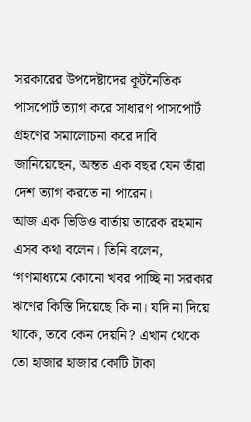সরকারের উপদেষ্টাদের কূটনৈতিক পাসপোর্ট ত্যাগ করে সাধারণ পাসপোর্ট গ্রহণের সমালোচনা করে দাবি জানিয়েছেন, অন্তত এক বছর যেন তাঁরা দেশ ত্যাগ করতে না পারেন।
আজ এক ভিডিও বার্তায় তারেক রহমান এসব কথা বলেন। তিনি বলেন, ‘গণমাধ্যমে কোনো খবর পাচ্ছি না সরকার ঋণের কিস্তি দিয়েছে কি না। যদি না দিয়ে থাকে, তবে কেন দেয়নি? এখান থেকে তো হাজার হাজার কোটি টাকা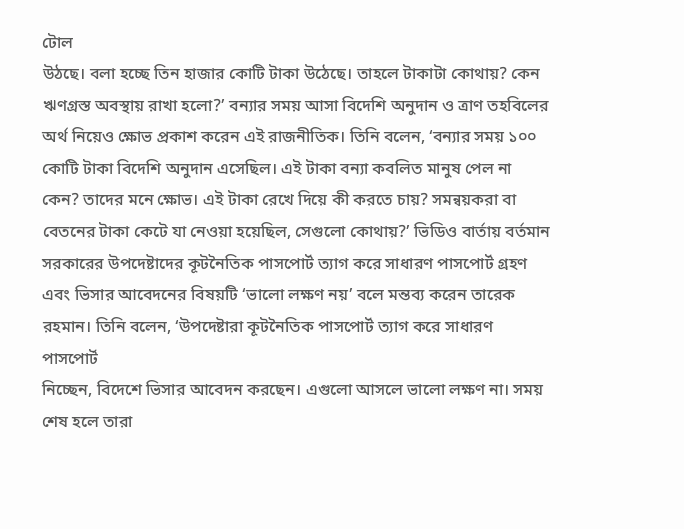টোল
উঠছে। বলা হচ্ছে তিন হাজার কোটি টাকা উঠেছে। তাহলে টাকাটা কোথায়? কেন ঋণগ্রস্ত অবস্থায় রাখা হলো?’ বন্যার সময় আসা বিদেশি অনুদান ও ত্রাণ তহবিলের অর্থ নিয়েও ক্ষোভ প্রকাশ করেন এই রাজনীতিক। তিনি বলেন, ‘বন্যার সময় ১০০ কোটি টাকা বিদেশি অনুদান এসেছিল। এই টাকা বন্যা কবলিত মানুষ পেল না কেন? তাদের মনে ক্ষোভ। এই টাকা রেখে দিয়ে কী করতে চায়? সমন্বয়করা বা বেতনের টাকা কেটে যা নেওয়া হয়েছিল, সেগুলো কোথায়?’ ভিডিও বার্তায় বর্তমান সরকারের উপদেষ্টাদের কূটনৈতিক পাসপোর্ট ত্যাগ করে সাধারণ পাসপোর্ট গ্রহণ এবং ভিসার আবেদনের বিষয়টি ‘ভালো লক্ষণ নয়’ বলে মন্তব্য করেন তারেক রহমান। তিনি বলেন, ‘উপদেষ্টারা কূটনৈতিক পাসপোর্ট ত্যাগ করে সাধারণ পাসপোর্ট
নিচ্ছেন, বিদেশে ভিসার আবেদন করছেন। এগুলো আসলে ভালো লক্ষণ না। সময় শেষ হলে তারা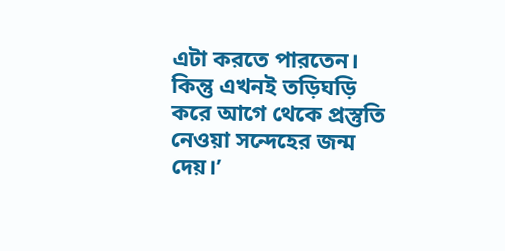এটা করতে পারতেন। কিন্তু এখনই তড়িঘড়ি করে আগে থেকে প্রস্তুতি নেওয়া সন্দেহের জন্ম দেয়।’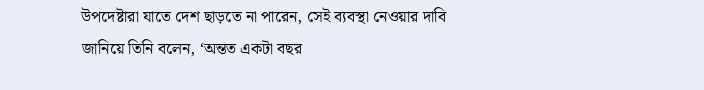উপদেষ্টারা যাতে দেশ ছাড়তে না পারেন, সেই ব্যবস্থা নেওয়ার দাবি জানিয়ে তিনি বলেন, ‘অন্তত একটা বছর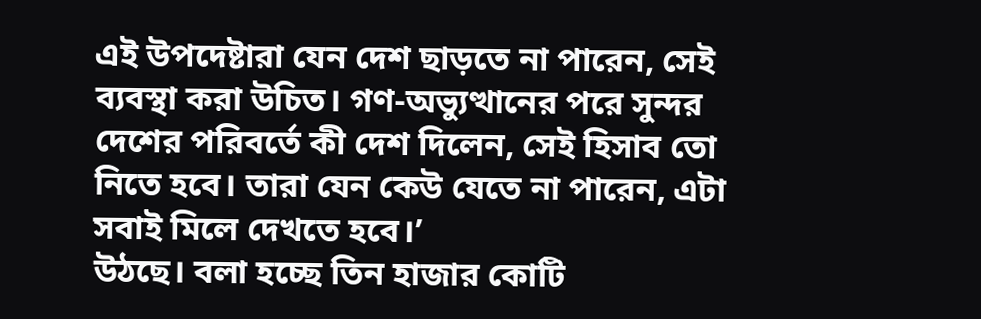এই উপদেষ্টারা যেন দেশ ছাড়তে না পারেন, সেই ব্যবস্থা করা উচিত। গণ-অভ্যুত্থানের পরে সুন্দর দেশের পরিবর্তে কী দেশ দিলেন, সেই হিসাব তো নিতে হবে। তারা যেন কেউ যেতে না পারেন, এটা সবাই মিলে দেখতে হবে।’
উঠছে। বলা হচ্ছে তিন হাজার কোটি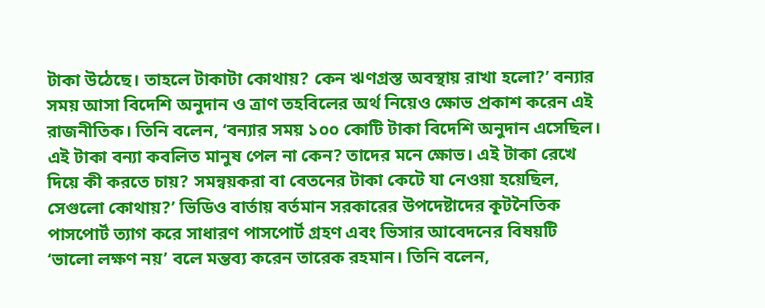টাকা উঠেছে। তাহলে টাকাটা কোথায়? কেন ঋণগ্রস্ত অবস্থায় রাখা হলো?’ বন্যার সময় আসা বিদেশি অনুদান ও ত্রাণ তহবিলের অর্থ নিয়েও ক্ষোভ প্রকাশ করেন এই রাজনীতিক। তিনি বলেন, ‘বন্যার সময় ১০০ কোটি টাকা বিদেশি অনুদান এসেছিল। এই টাকা বন্যা কবলিত মানুষ পেল না কেন? তাদের মনে ক্ষোভ। এই টাকা রেখে দিয়ে কী করতে চায়? সমন্বয়করা বা বেতনের টাকা কেটে যা নেওয়া হয়েছিল, সেগুলো কোথায়?’ ভিডিও বার্তায় বর্তমান সরকারের উপদেষ্টাদের কূটনৈতিক পাসপোর্ট ত্যাগ করে সাধারণ পাসপোর্ট গ্রহণ এবং ভিসার আবেদনের বিষয়টি ‘ভালো লক্ষণ নয়’ বলে মন্তব্য করেন তারেক রহমান। তিনি বলেন,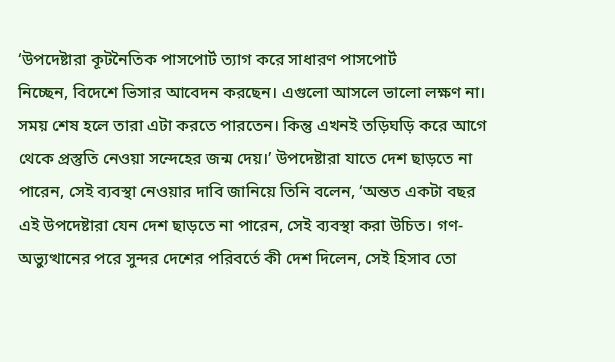‘উপদেষ্টারা কূটনৈতিক পাসপোর্ট ত্যাগ করে সাধারণ পাসপোর্ট
নিচ্ছেন, বিদেশে ভিসার আবেদন করছেন। এগুলো আসলে ভালো লক্ষণ না। সময় শেষ হলে তারা এটা করতে পারতেন। কিন্তু এখনই তড়িঘড়ি করে আগে থেকে প্রস্তুতি নেওয়া সন্দেহের জন্ম দেয়।’ উপদেষ্টারা যাতে দেশ ছাড়তে না পারেন, সেই ব্যবস্থা নেওয়ার দাবি জানিয়ে তিনি বলেন, ‘অন্তত একটা বছর এই উপদেষ্টারা যেন দেশ ছাড়তে না পারেন, সেই ব্যবস্থা করা উচিত। গণ-অভ্যুত্থানের পরে সুন্দর দেশের পরিবর্তে কী দেশ দিলেন, সেই হিসাব তো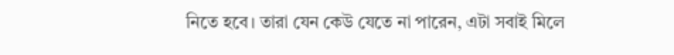নিতে হবে। তারা যেন কেউ যেতে না পারেন, এটা সবাই মিলে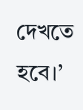দেখতে হবে।’